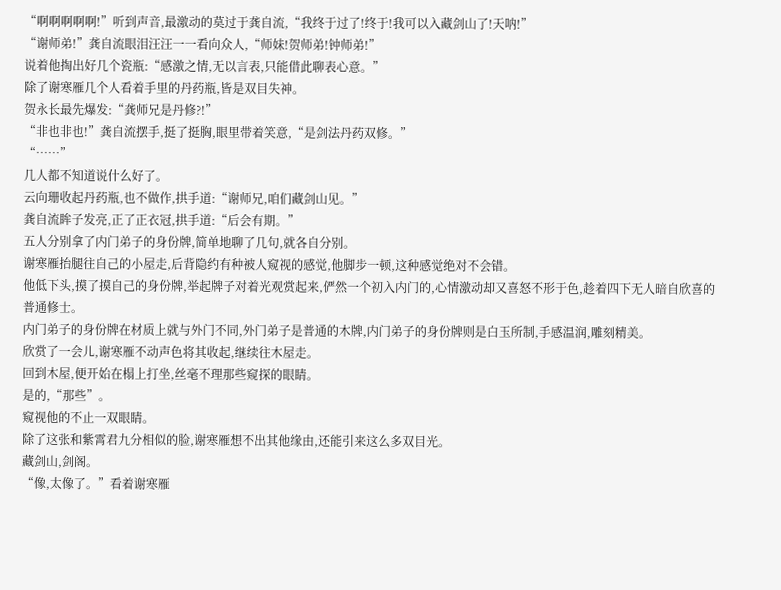“啊啊啊啊啊!”听到声音,最激动的莫过于龚自流,“我终于过了!终于!我可以入藏剑山了!天呐!”
“谢师弟!”龚自流眼泪汪汪一一看向众人,“师妹!贺师弟!钟师弟!”
说着他掏出好几个瓷瓶:“感激之情,无以言表,只能借此聊表心意。”
除了谢寒雁几个人看着手里的丹药瓶,皆是双目失神。
贺永长最先爆发:“龚师兄是丹修?!”
“非也非也!”龚自流摆手,挺了挺胸,眼里带着笑意,“是剑法丹药双修。”
“……”
几人都不知道说什么好了。
云向珊收起丹药瓶,也不做作,拱手道:“谢师兄,咱们藏剑山见。”
龚自流眸子发亮,正了正衣冠,拱手道:“后会有期。”
五人分别拿了内门弟子的身份牌,简单地聊了几句,就各自分别。
谢寒雁抬腿往自己的小屋走,后背隐约有种被人窥视的感觉,他脚步一顿,这种感觉绝对不会错。
他低下头,摸了摸自己的身份牌,举起牌子对着光观赏起来,俨然一个初入内门的,心情激动却又喜怒不形于色,趁着四下无人暗自欣喜的普通修士。
内门弟子的身份牌在材质上就与外门不同,外门弟子是普通的木牌,内门弟子的身份牌则是白玉所制,手感温润,雕刻精美。
欣赏了一会儿,谢寒雁不动声色将其收起,继续往木屋走。
回到木屋,便开始在榻上打坐,丝毫不理那些窥探的眼睛。
是的,“那些”。
窥视他的不止一双眼睛。
除了这张和紫霄君九分相似的脸,谢寒雁想不出其他缘由,还能引来这么多双目光。
藏剑山,剑阁。
“像,太像了。”看着谢寒雁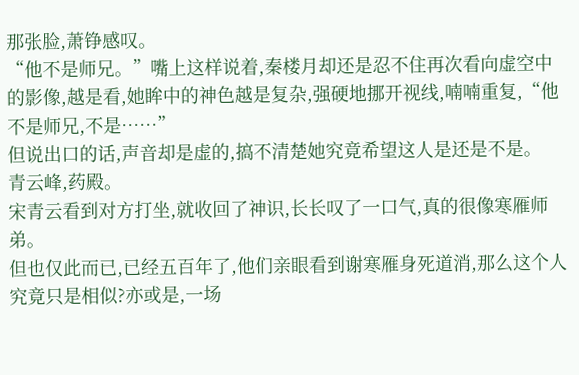那张脸,萧铮感叹。
“他不是师兄。”嘴上这样说着,秦楼月却还是忍不住再次看向虚空中的影像,越是看,她眸中的神色越是复杂,强硬地挪开视线,喃喃重复,“他不是师兄,不是……”
但说出口的话,声音却是虚的,搞不清楚她究竟希望这人是还是不是。
青云峰,药殿。
宋青云看到对方打坐,就收回了神识,长长叹了一口气,真的很像寒雁师弟。
但也仅此而已,已经五百年了,他们亲眼看到谢寒雁身死道消,那么这个人究竟只是相似?亦或是,一场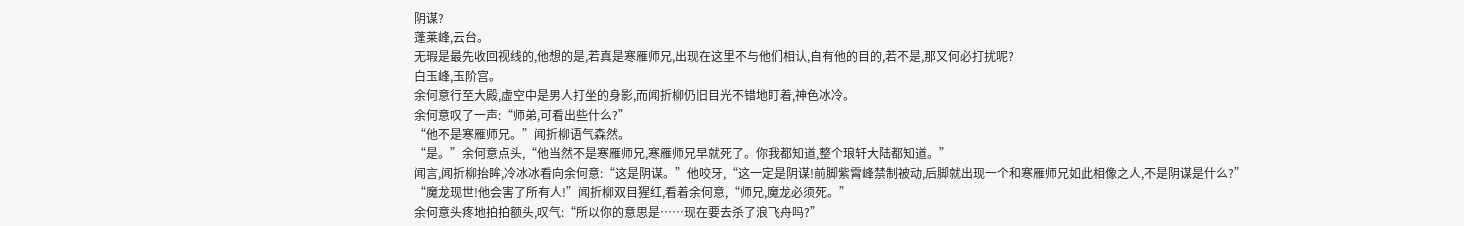阴谋?
蓬莱峰,云台。
无瑕是最先收回视线的,他想的是,若真是寒雁师兄,出现在这里不与他们相认,自有他的目的,若不是,那又何必打扰呢?
白玉峰,玉阶宫。
余何意行至大殿,虚空中是男人打坐的身影,而闻折柳仍旧目光不错地盯着,神色冰冷。
余何意叹了一声:“师弟,可看出些什么?”
“他不是寒雁师兄。”闻折柳语气森然。
“是。”余何意点头,“他当然不是寒雁师兄,寒雁师兄早就死了。你我都知道,整个琅轩大陆都知道。”
闻言,闻折柳抬眸,冷冰冰看向余何意:“这是阴谋。”他咬牙,“这一定是阴谋!前脚紫霄峰禁制被动,后脚就出现一个和寒雁师兄如此相像之人,不是阴谋是什么?”
“魔龙现世!他会害了所有人!”闻折柳双目猩红,看着余何意,“师兄,魔龙必须死。”
余何意头疼地拍拍额头,叹气:“所以你的意思是……现在要去杀了浪飞舟吗?”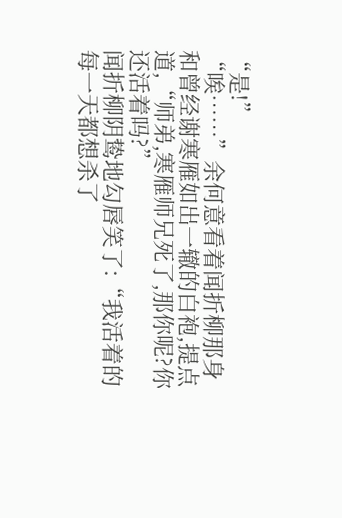“是!”
“唉……”余何意看着闻折柳那身和曾经谢寒雁如出一辙的白袍,提点道,“师弟,寒雁师兄死了,那你呢?你还活着吗?”
闻折柳阴鸷地勾唇笑了:“我活着的每一天都想杀了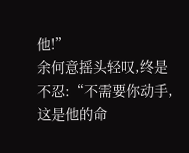他!”
余何意摇头轻叹,终是不忍:“不需要你动手,这是他的命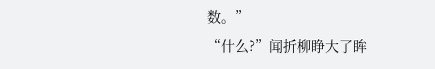数。”
“什么?”闻折柳睁大了眸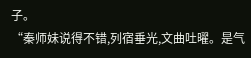子。
“秦师妹说得不错,列宿垂光,文曲吐曜。是气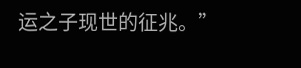运之子现世的征兆。”